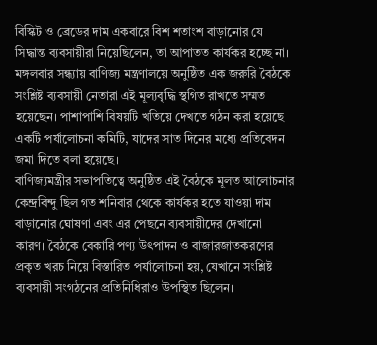বিস্কিট ও ব্রেডের দাম একবারে বিশ শতাংশ বাড়ানোর যে সিদ্ধান্ত ব্যবসায়ীরা নিয়েছিলেন, তা আপাতত কার্যকর হচ্ছে না। মঙ্গলবার সন্ধ্যায় বাণিজ্য মন্ত্রণালয়ে অনুষ্ঠিত এক জরুরি বৈঠকে সংশ্লিষ্ট ব্যবসায়ী নেতারা এই মূল্যবৃদ্ধি স্থগিত রাখতে সম্মত হয়েছেন। পাশাপাশি বিষয়টি খতিয়ে দেখতে গঠন করা হয়েছে একটি পর্যালোচনা কমিটি, যাদের সাত দিনের মধ্যে প্রতিবেদন জমা দিতে বলা হয়েছে।
বাণিজ্যমন্ত্রীর সভাপতিত্বে অনুষ্ঠিত এই বৈঠকে মূলত আলোচনার কেন্দ্রবিন্দু ছিল গত শনিবার থেকে কার্যকর হতে যাওয়া দাম বাড়ানোর ঘোষণা এবং এর পেছনে ব্যবসায়ীদের দেখানো কারণ। বৈঠকে বেকারি পণ্য উৎপাদন ও বাজারজাতকরণের প্রকৃত খরচ নিয়ে বিস্তারিত পর্যালোচনা হয়, যেখানে সংশ্লিষ্ট ব্যবসায়ী সংগঠনের প্রতিনিধিরাও উপস্থিত ছিলেন।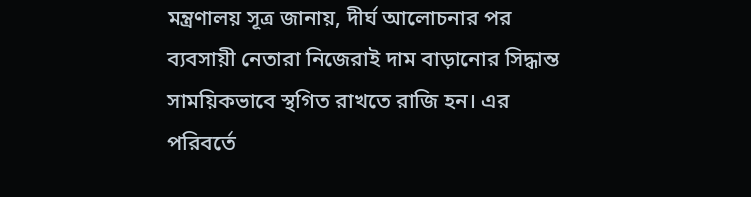মন্ত্রণালয় সূত্র জানায়, দীর্ঘ আলোচনার পর ব্যবসায়ী নেতারা নিজেরাই দাম বাড়ানোর সিদ্ধান্ত সাময়িকভাবে স্থগিত রাখতে রাজি হন। এর পরিবর্তে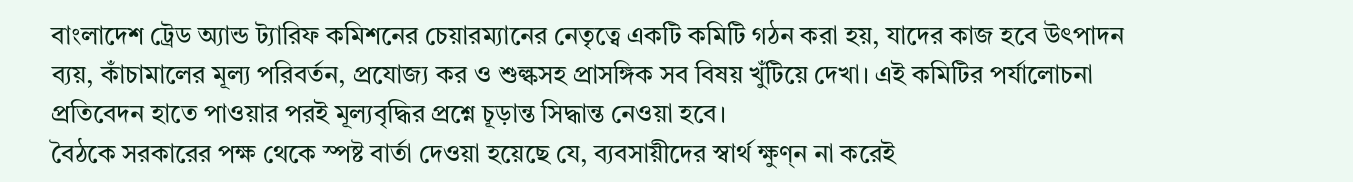বাংলাদেশ ট্রেড অ্যান্ড ট্যারিফ কমিশনের চেয়ারম্যানের নেতৃত্বে একটি কমিটি গঠন করা হয়, যাদের কাজ হবে উৎপাদন ব্যয়, কাঁচামালের মূল্য পরিবর্তন, প্রযোজ্য কর ও শুল্কসহ প্রাসঙ্গিক সব বিষয় খুঁটিয়ে দেখা। এই কমিটির পর্যালোচনা প্রতিবেদন হাতে পাওয়ার পরই মূল্যবৃদ্ধির প্রশ্নে চূড়ান্ত সিদ্ধান্ত নেওয়া হবে।
বৈঠকে সরকারের পক্ষ থেকে স্পষ্ট বার্তা দেওয়া হয়েছে যে, ব্যবসায়ীদের স্বার্থ ক্ষুণ্ন না করেই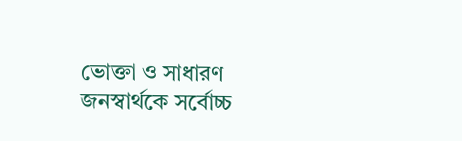ভোক্তা ও সাধারণ জনস্বার্থকে সর্বোচ্চ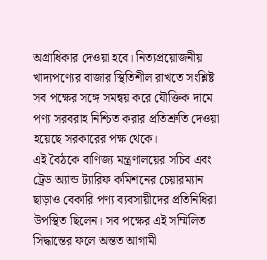অগ্রাধিকার দেওয়া হবে। নিত্যপ্রয়োজনীয় খাদ্যপণ্যের বাজার স্থিতিশীল রাখতে সংশ্লিষ্ট সব পক্ষের সঙ্গে সমন্বয় করে যৌক্তিক দামে পণ্য সরবরাহ নিশ্চিত করার প্রতিশ্রুতি দেওয়া হয়েছে সরকারের পক্ষ থেকে।
এই বৈঠকে বাণিজ্য মন্ত্রণালয়ের সচিব এবং ট্রেড অ্যান্ড ট্যারিফ কমিশনের চেয়ারম্যান ছাড়াও বেকারি পণ্য ব্যবসায়ীদের প্রতিনিধিরা উপস্থিত ছিলেন। সব পক্ষের এই সম্মিলিত সিদ্ধান্তের ফলে অন্তত আগামী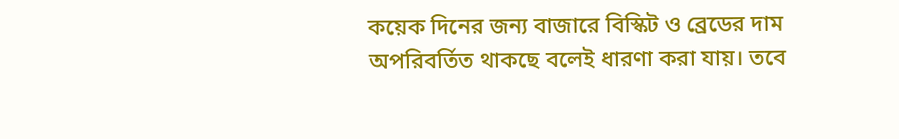কয়েক দিনের জন্য বাজারে বিস্কিট ও ব্রেডের দাম অপরিবর্তিত থাকছে বলেই ধারণা করা যায়। তবে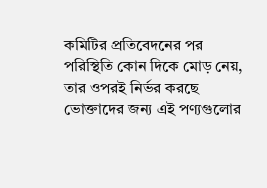কমিটির প্রতিবেদনের পর পরিস্থিতি কোন দিকে মোড় নেয়, তার ওপরই নির্ভর করছে ভোক্তাদের জন্য এই পণ্যগুলোর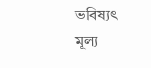ভবিষ্যৎ মূল্য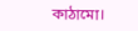কাঠামো।